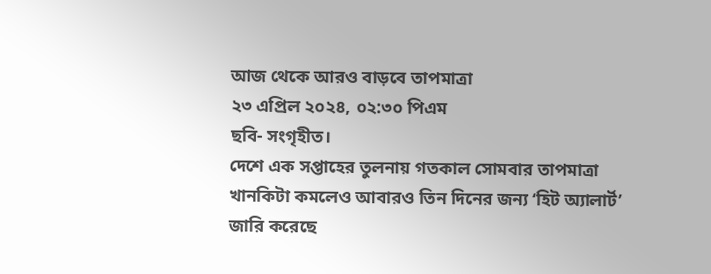আজ থেকে আরও বাড়বে তাপমাত্রা
২৩ এপ্রিল ২০২৪, ০২:৩০ পিএম
ছবি- সংগৃহীত।
দেশে এক সপ্তাহের তুলনায় গতকাল সোমবার তাপমাত্রা খানকিটা কমলেও আবারও তিন দিনের জন্য ‘হিট অ্যালার্ট’ জারি করেছে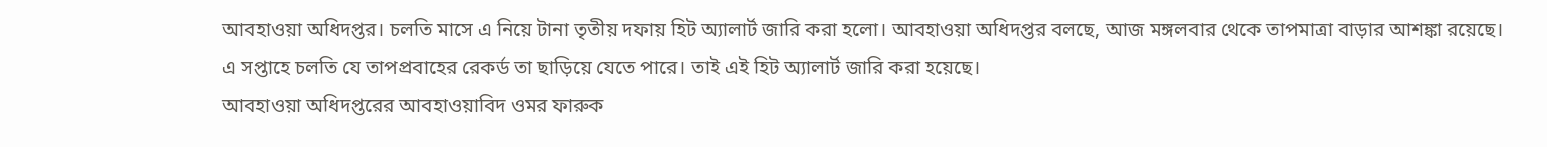আবহাওয়া অধিদপ্তর। চলতি মাসে এ নিয়ে টানা তৃতীয় দফায় হিট অ্যালার্ট জারি করা হলো। আবহাওয়া অধিদপ্তর বলছে, আজ মঙ্গলবার থেকে তাপমাত্রা বাড়ার আশঙ্কা রয়েছে। এ সপ্তাহে চলতি যে তাপপ্রবাহের রেকর্ড তা ছাড়িয়ে যেতে পারে। তাই এই হিট অ্যালার্ট জারি করা হয়েছে।
আবহাওয়া অধিদপ্তরের আবহাওয়াবিদ ওমর ফারুক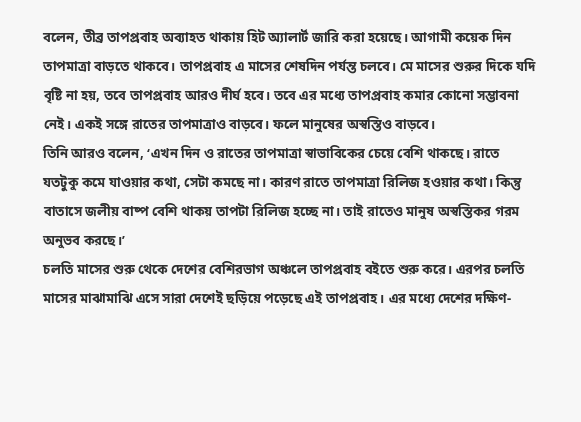বলেন, তীব্র তাপপ্রবাহ অব্যাহত থাকায় হিট অ্যালার্ট জারি করা হয়েছে। আগামী কয়েক দিন তাপমাত্রা বাড়তে থাকবে। তাপপ্রবাহ এ মাসের শেষদিন পর্যন্ত চলবে। মে মাসের শুরুর দিকে যদি বৃষ্টি না হয়, তবে তাপপ্রবাহ আরও দীর্ঘ হবে। তবে এর মধ্যে তাপপ্রবাহ কমার কোনো সম্ভাবনা নেই। একই সঙ্গে রাতের তাপমাত্রাও বাড়বে। ফলে মানুষের অস্বস্তিও বাড়বে।
তিনি আরও বলেন, ‘এখন দিন ও রাতের তাপমাত্রা স্বাভাবিকের চেয়ে বেশি থাকছে। রাতে যতটুকু কমে যাওয়ার কথা, সেটা কমছে না। কারণ রাতে তাপমাত্রা রিলিজ হওয়ার কথা। কিন্তু বাতাসে জলীয় বাষ্প বেশি থাকয় তাপটা রিলিজ হচ্ছে না। তাই রাতেও মানুষ অস্বস্তিকর গরম অনুভব করছে।’
চলতি মাসের শুরু থেকে দেশের বেশিরভাগ অঞ্চলে তাপপ্রবাহ বইতে শুরু করে। এরপর চলতি মাসের মাঝামাঝি এসে সারা দেশেই ছড়িয়ে পড়েছে এই তাপপ্রবাহ। এর মধ্যে দেশের দক্ষিণ-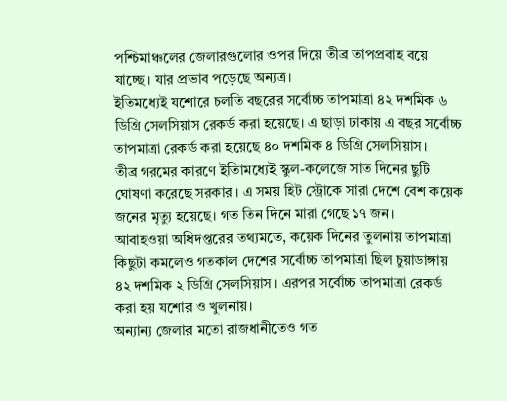পশ্চিমাঞ্চলের জেলারগুলোর ওপর দিয়ে তীব্র তাপপ্রবাহ বয়ে যাচ্ছে। যার প্রভাব পড়েছে অন্যত্র।
ইতিমধ্যেই যশোরে চলতি বছরের সর্বোচ্চ তাপমাত্রা ৪২ দশমিক ৬ ডিগ্রি সেলসিয়াস রেকর্ড করা হয়েছে। এ ছাড়া ঢাকায় এ বছর সর্বোচ্চ তাপমাত্রা রেকর্ড করা হয়েছে ৪০ দশমিক ৪ ডিগ্রি সেলসিয়াস।
তীব্র গরমের কারণে ইতিামধ্যেই স্কুল-কলেজে সাত দিনের ছুটি ঘোষণা করেছে সরকার। এ সময় হিট স্ট্রোকে সারা দেশে বেশ কয়েক জনের মৃত্যু হয়েছে। গত তিন দিনে মারা গেছে ১৭ জন।
আবাহওয়া অধিদপ্তরের তথ্যমতে, কয়েক দিনের তুলনায় তাপমাত্রা কিছুটা কমলেও গতকাল দেশের সর্বোচ্চ তাপমাত্রা ছিল চুয়াডাঙ্গায় ৪২ দশমিক ২ ডিগ্রি সেলসিয়াস। এরপর সর্বোচ্চ তাপমাত্রা রেকর্ড করা হয় যশোর ও খুলনায়।
অন্যান্য জেলার মতো রাজধানীতেও গত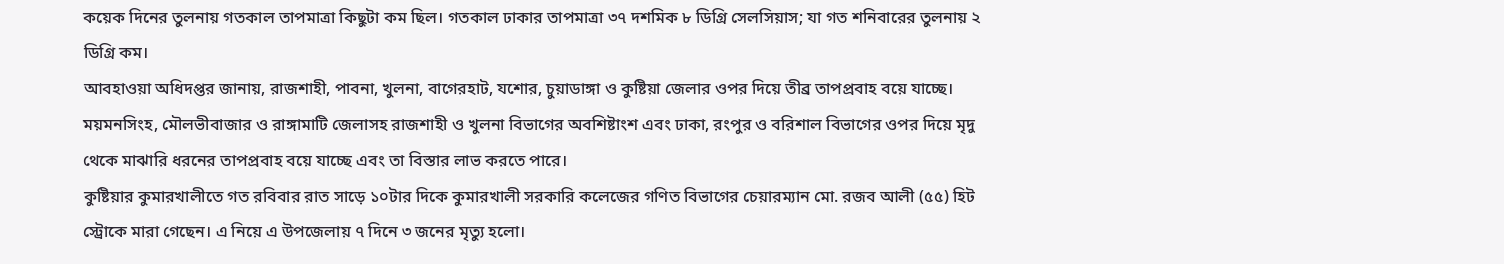কয়েক দিনের তুলনায় গতকাল তাপমাত্রা কিছুটা কম ছিল। গতকাল ঢাকার তাপমাত্রা ৩৭ দশমিক ৮ ডিগ্রি সেলসিয়াস; যা গত শনিবারের তুলনায় ২ ডিগ্রি কম।
আবহাওয়া অধিদপ্তর জানায়, রাজশাহী, পাবনা, খুলনা, বাগেরহাট, যশোর, চুয়াডাঙ্গা ও কুষ্টিয়া জেলার ওপর দিয়ে তীব্র তাপপ্রবাহ বয়ে যাচ্ছে। ময়মনসিংহ, মৌলভীবাজার ও রাঙ্গামাটি জেলাসহ রাজশাহী ও খুলনা বিভাগের অবশিষ্টাংশ এবং ঢাকা, রংপুর ও বরিশাল বিভাগের ওপর দিয়ে মৃদু থেকে মাঝারি ধরনের তাপপ্রবাহ বয়ে যাচ্ছে এবং তা বিস্তার লাভ করতে পারে।
কুষ্টিয়ার কুমারখালীতে গত রবিবার রাত সাড়ে ১০টার দিকে কুমারখালী সরকারি কলেজের গণিত বিভাগের চেয়ারম্যান মো. রজব আলী (৫৫) হিট স্ট্রোকে মারা গেছেন। এ নিয়ে এ উপজেলায় ৭ দিনে ৩ জনের মৃত্যু হলো।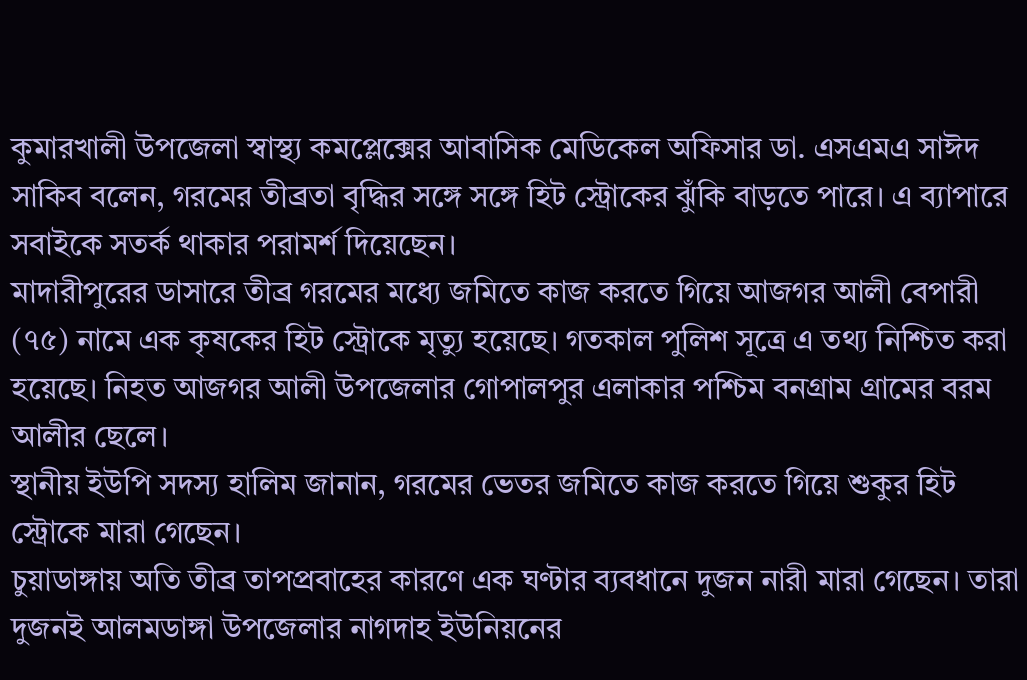কুমারখালী উপজেলা স্বাস্থ্য কমপ্লেক্সের আবাসিক মেডিকেল অফিসার ডা. এসএমএ সাঈদ সাকিব বলেন, গরমের তীব্রতা বৃদ্ধির সঙ্গে সঙ্গে হিট স্ট্রোকের ঝুঁকি বাড়তে পারে। এ ব্যাপারে সবাইকে সতর্ক থাকার পরামর্শ দিয়েছেন।
মাদারীপুরের ডাসারে তীব্র গরমের মধ্যে জমিতে কাজ করতে গিয়ে আজগর আলী বেপারী (৭৫) নামে এক কৃষকের হিট স্ট্রোকে মৃত্যু হয়েছে। গতকাল পুলিশ সূত্রে এ তথ্য নিশ্চিত করা হয়েছে। নিহত আজগর আলী উপজেলার গোপালপুর এলাকার পশ্চিম বনগ্রাম গ্রামের বরম আলীর ছেলে।
স্থানীয় ইউপি সদস্য হালিম জানান, গরমের ভেতর জমিতে কাজ করতে গিয়ে শুকুর হিট স্ট্রোকে মারা গেছেন।
চুয়াডাঙ্গায় অতি তীব্র তাপপ্রবাহের কারণে এক ঘণ্টার ব্যবধানে দুজন নারী মারা গেছেন। তারা দুজনই আলমডাঙ্গা উপজেলার নাগদাহ ইউনিয়নের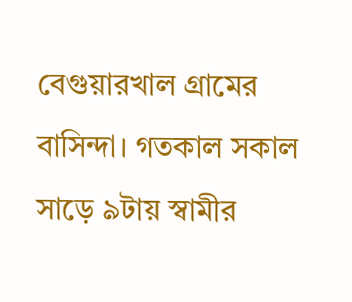বেগুয়ারখাল গ্রামের বাসিন্দা। গতকাল সকাল সাড়ে ৯টায় স্বামীর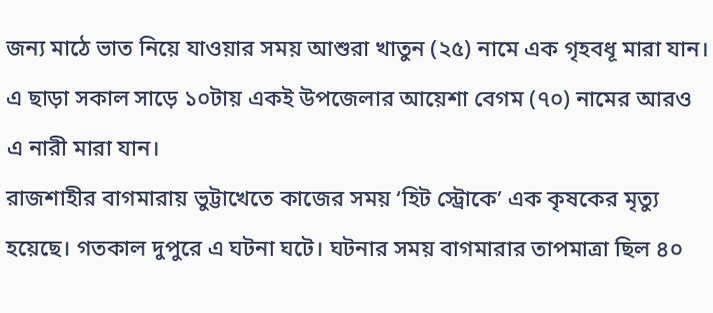জন্য মাঠে ভাত নিয়ে যাওয়ার সময় আশুরা খাতুন (২৫) নামে এক গৃহবধূ মারা যান। এ ছাড়া সকাল সাড়ে ১০টায় একই উপজেলার আয়েশা বেগম (৭০) নামের আরও এ নারী মারা যান।
রাজশাহীর বাগমারায় ভুট্টাখেতে কাজের সময় ‘হিট স্ট্রোকে’ এক কৃষকের মৃত্যু হয়েছে। গতকাল দুপুরে এ ঘটনা ঘটে। ঘটনার সময় বাগমারার তাপমাত্রা ছিল ৪০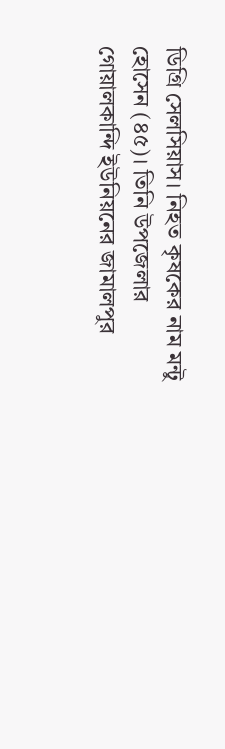ডিগ্রি সেলসিয়াস। নিহত কৃষকের নাম মন্টু হোসেন (৪৫)। তিনি উপজেলার গোয়ালকান্দি ইউনিয়নের জামালপুর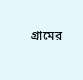গ্রামের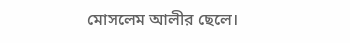মোসলেম আলীর ছেলে।